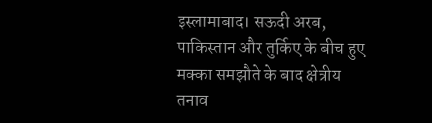इस्लामाबाद। सऊदी अरब, पाकिस्तान और तुर्किए के बीच हुए मक्का समझौते के बाद क्षेत्रीय तनाव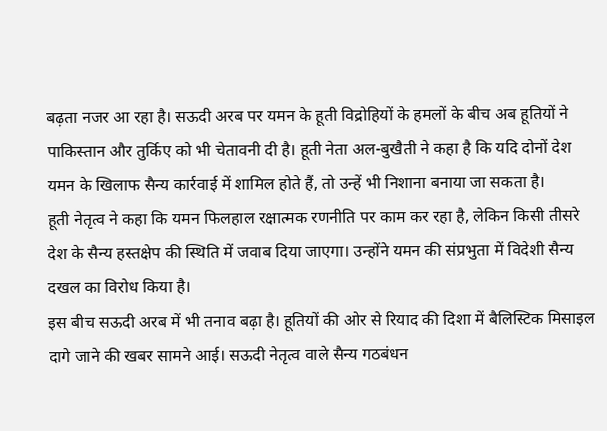बढ़ता नजर आ रहा है। सऊदी अरब पर यमन के हूती विद्रोहियों के हमलों के बीच अब हूतियों ने पाकिस्तान और तुर्किए को भी चेतावनी दी है। हूती नेता अल-बुखैती ने कहा है कि यदि दोनों देश यमन के खिलाफ सैन्य कार्रवाई में शामिल होते हैं, तो उन्हें भी निशाना बनाया जा सकता है।
हूती नेतृत्व ने कहा कि यमन फिलहाल रक्षात्मक रणनीति पर काम कर रहा है, लेकिन किसी तीसरे देश के सैन्य हस्तक्षेप की स्थिति में जवाब दिया जाएगा। उन्होंने यमन की संप्रभुता में विदेशी सैन्य दखल का विरोध किया है।
इस बीच सऊदी अरब में भी तनाव बढ़ा है। हूतियों की ओर से रियाद की दिशा में बैलिस्टिक मिसाइल दागे जाने की खबर सामने आई। सऊदी नेतृत्व वाले सैन्य गठबंधन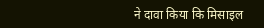ने दावा किया कि मिसाइल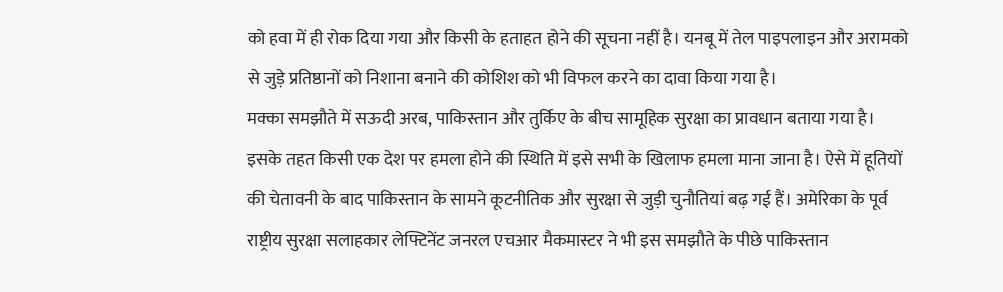को हवा में ही रोक दिया गया और किसी के हताहत होने की सूचना नहीं है। यनबू में तेल पाइपलाइन और अरामको से जुड़े प्रतिष्ठानों को निशाना बनाने की कोशिश को भी विफल करने का दावा किया गया है।
मक्का समझौते में सऊदी अरब, पाकिस्तान और तुर्किए के बीच सामूहिक सुरक्षा का प्रावधान बताया गया है। इसके तहत किसी एक देश पर हमला होने की स्थिति में इसे सभी के खिलाफ हमला माना जाना है। ऐसे में हूतियों की चेतावनी के बाद पाकिस्तान के सामने कूटनीतिक और सुरक्षा से जुड़ी चुनौतियां बढ़ गई हैं। अमेरिका के पूर्व राष्ट्रीय सुरक्षा सलाहकार लेफ्टिनेंट जनरल एचआर मैकमास्टर ने भी इस समझौते के पीछे पाकिस्तान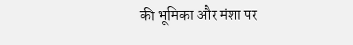की भूमिका और मंशा पर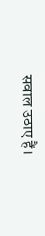सवाल उठाए हैं।